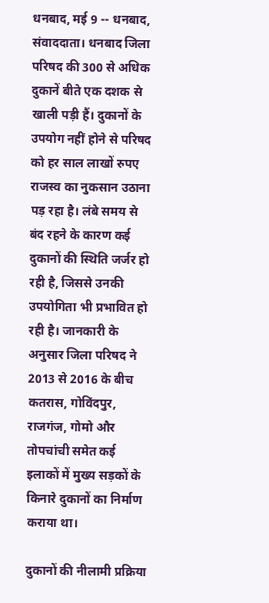धनबाद, मई 9 -- धनबाद, संवाददाता। धनबाद जिला परिषद की 300 से अधिक दुकानें बीते एक दशक से खाली पड़ी हैं। दुकानों के उपयोग नहीं होने से परिषद को हर साल लाखों रुपए राजस्व का नुकसान उठाना पड़ रहा है। लंबे समय से बंद रहने के कारण कई दुकानों की स्थिति जर्जर हो रही है, जिससे उनकी उपयोगिता भी प्रभावित हो रही है। जानकारी के अनुसार जिला परिषद ने 2013 से 2016 के बीच कतरास, गोविंदपुर, राजगंज, गोमो और तोपचांची समेत कई इलाकों में मुख्य सड़कों के किनारे दुकानों का निर्माण कराया था।

दुकानों की नीलामी प्रक्रिया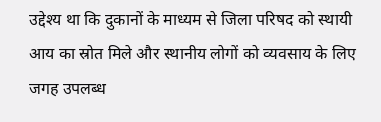उद्देश्य था कि दुकानों के माध्यम से जिला परिषद को स्थायी आय का स्रोत मिले और स्थानीय लोगों को व्यवसाय के लिए जगह उपलब्ध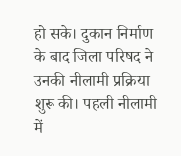हो सके। दुकान निर्माण के बाद जिला परिषद ने उनकी नीलामी प्रक्रिया शुरू की। पहली नीलामी में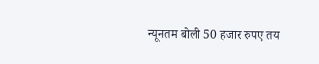न्यूनतम बोली 50 हजार रुपए तय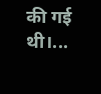की गई थी।...